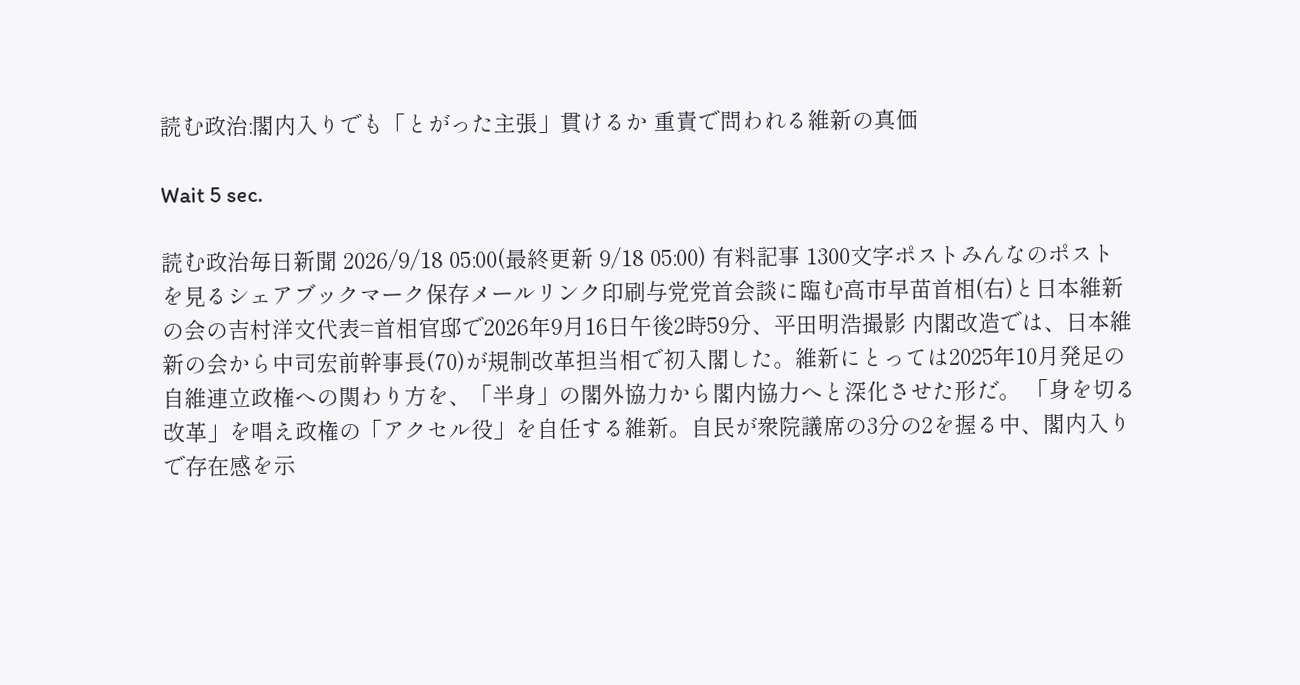読む政治:閣内入りでも「とがった主張」貫けるか 重責で問われる維新の真価

Wait 5 sec.

読む政治毎日新聞 2026/9/18 05:00(最終更新 9/18 05:00) 有料記事 1300文字ポストみんなのポストを見るシェアブックマーク保存メールリンク印刷与党党首会談に臨む高市早苗首相(右)と日本維新の会の吉村洋文代表=首相官邸で2026年9月16日午後2時59分、平田明浩撮影 内閣改造では、日本維新の会から中司宏前幹事長(70)が規制改革担当相で初入閣した。維新にとっては2025年10月発足の自維連立政権への関わり方を、「半身」の閣外協力から閣内協力へと深化させた形だ。 「身を切る改革」を唱え政権の「アクセル役」を自任する維新。自民が衆院議席の3分の2を握る中、閣内入りで存在感を示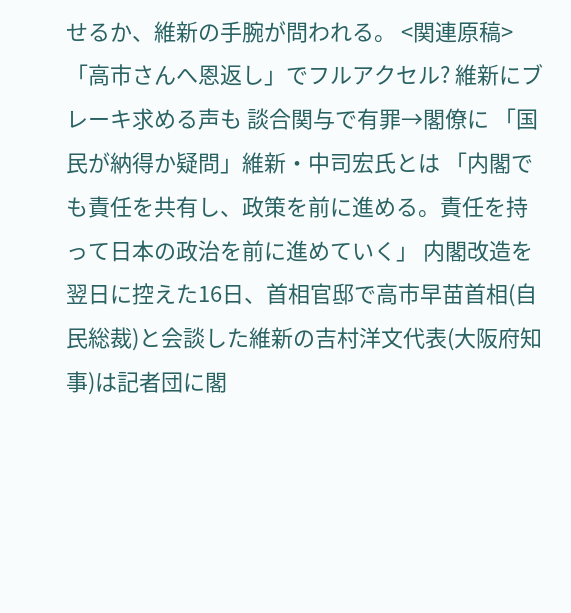せるか、維新の手腕が問われる。 <関連原稿> 「高市さんへ恩返し」でフルアクセル? 維新にブレーキ求める声も 談合関与で有罪→閣僚に 「国民が納得か疑問」維新・中司宏氏とは 「内閣でも責任を共有し、政策を前に進める。責任を持って日本の政治を前に進めていく」 内閣改造を翌日に控えた16日、首相官邸で高市早苗首相(自民総裁)と会談した維新の吉村洋文代表(大阪府知事)は記者団に閣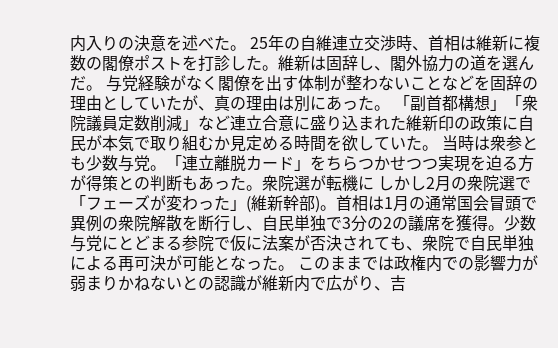内入りの決意を述べた。 25年の自維連立交渉時、首相は維新に複数の閣僚ポストを打診した。維新は固辞し、閣外協力の道を選んだ。 与党経験がなく閣僚を出す体制が整わないことなどを固辞の理由としていたが、真の理由は別にあった。 「副首都構想」「衆院議員定数削減」など連立合意に盛り込まれた維新印の政策に自民が本気で取り組むか見定める時間を欲していた。 当時は衆参とも少数与党。「連立離脱カード」をちらつかせつつ実現を迫る方が得策との判断もあった。衆院選が転機に しかし2月の衆院選で「フェーズが変わった」(維新幹部)。首相は1月の通常国会冒頭で異例の衆院解散を断行し、自民単独で3分の2の議席を獲得。少数与党にとどまる参院で仮に法案が否決されても、衆院で自民単独による再可決が可能となった。 このままでは政権内での影響力が弱まりかねないとの認識が維新内で広がり、吉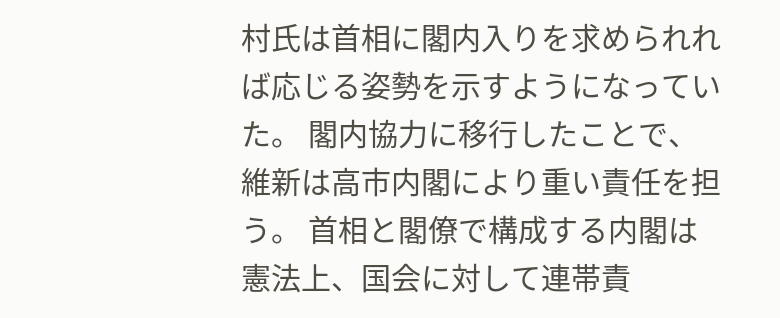村氏は首相に閣内入りを求められれば応じる姿勢を示すようになっていた。 閣内協力に移行したことで、維新は高市内閣により重い責任を担う。 首相と閣僚で構成する内閣は憲法上、国会に対して連帯責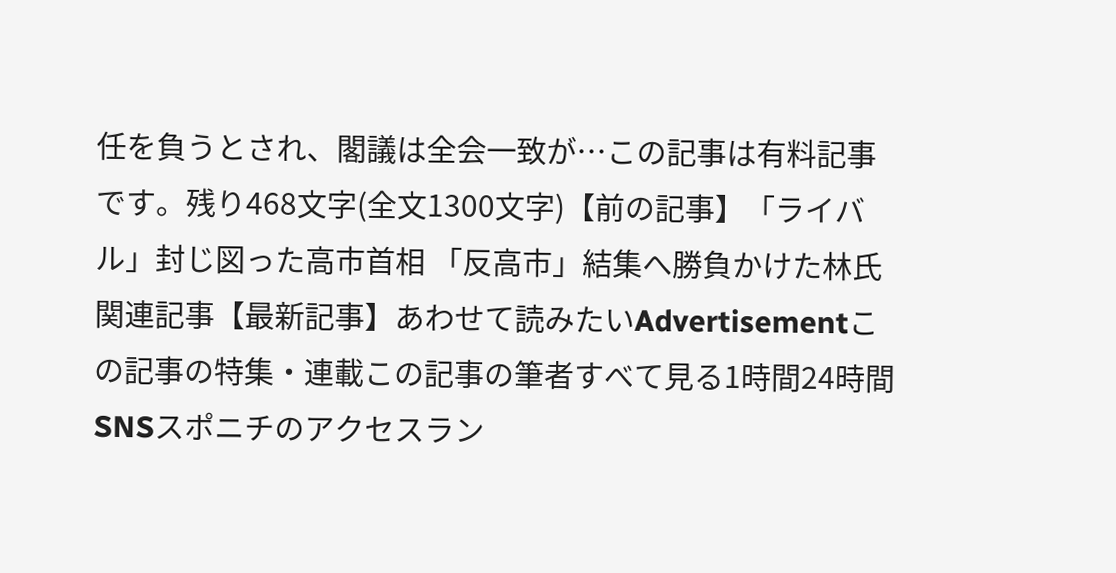任を負うとされ、閣議は全会一致が…この記事は有料記事です。残り468文字(全文1300文字)【前の記事】「ライバル」封じ図った高市首相 「反高市」結集へ勝負かけた林氏関連記事【最新記事】あわせて読みたいAdvertisementこの記事の特集・連載この記事の筆者すべて見る1時間24時間SNSスポニチのアクセスラン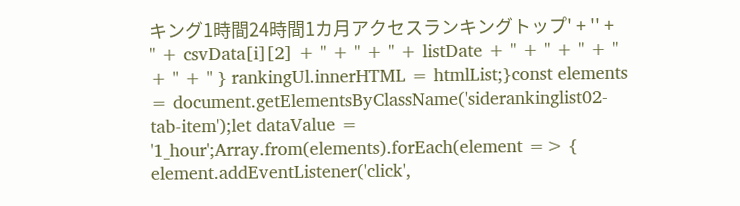キング1時間24時間1カ月アクセスランキングトップ' + '' + '' + csvData[i][2] + '' + '' + '' + listDate + '' + '' + '' + '' + '' + '' } rankingUl.innerHTML = htmlList;}const elements = document.getElementsByClassName('siderankinglist02-tab-item');let dataValue = '1_hour';Array.from(elements).forEach(element => { element.addEventListener('click',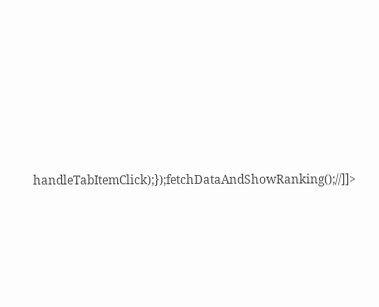handleTabItemClick);});fetchDataAndShowRanking();//]]>